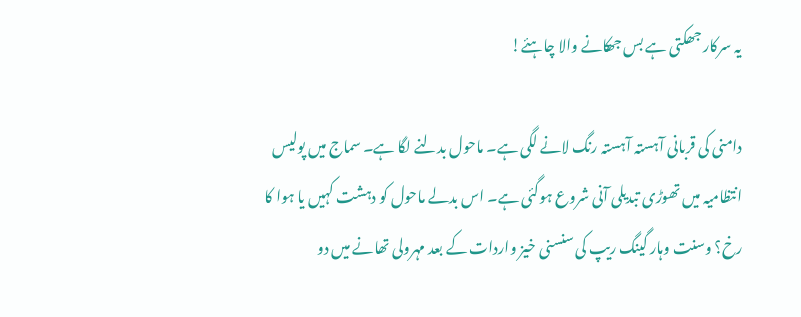یہ سرکار جھکتی ہے بس جھکانے والا چاہئے!

دامنی کی قربانی آہستہ آہستہ رنگ لانے لگی ہے۔ ماحول بدلنے لگا ہے۔ سماج میں پولیس انتظامیہ میں تھوڑی تبدیلی آنی شروع ہوگئی ہے۔ اس بدلے ماحول کو دہشت کہیں یا ہوا کا رخ؟ وسنت وہار گینگ ریپ کی سنسنی خیز واردات کے بعد مہرولی تھانے میں دو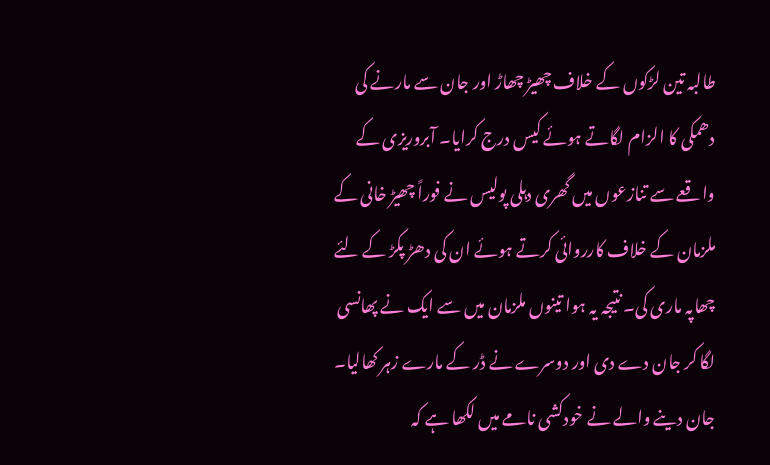طالبہ تین لڑکوں کے خلاف چھیڑ چھاڑ اور جان سے مارنے کی دھمکی کا الزام لگاتے ہوئے کیس درج کرایا۔ آبروریزی کے واقعے سے تنازعوں میں گھری دہلی پولیس نے فوراً چھیڑ خانی کے ملزمان کے خلاف کارروائی کرتے ہوئے ان کی دھڑ پکڑ کے لئے چھاپہ ماری کی۔ نتیجہ یہ ہوا تینوں ملزمان میں سے ایک نے پھانسی لگا کر جان دے دی اور دوسرے نے ڈر کے مارے زہر کھالیا۔ جان دینے والے نے خودکشی نامے میں لکھا ہے کہ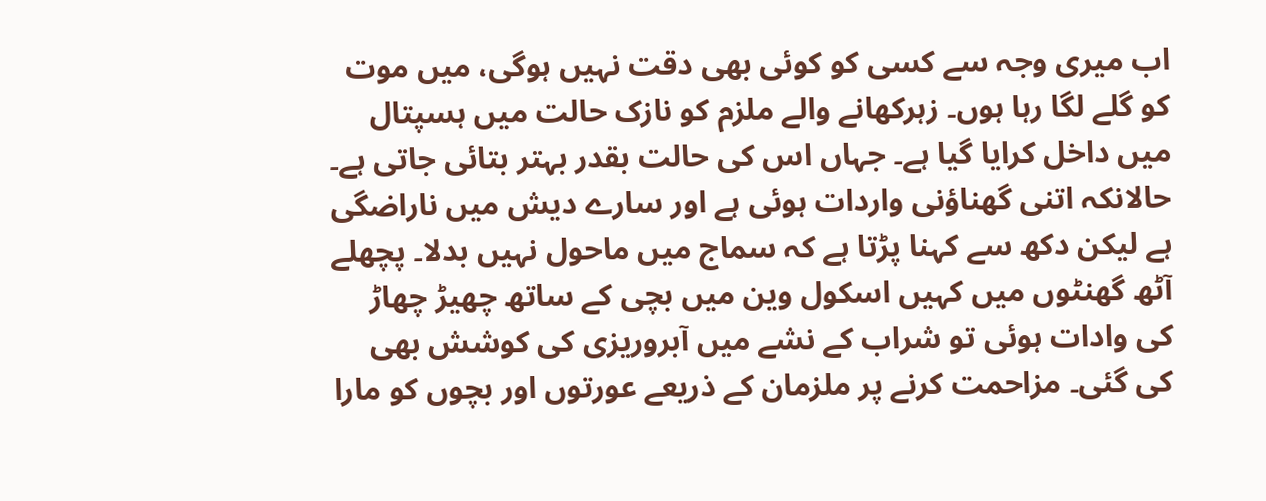اب میری وجہ سے کسی کو کوئی بھی دقت نہیں ہوگی، میں موت کو گلے لگا رہا ہوں۔ زہرکھانے والے ملزم کو نازک حالت میں ہسپتال میں داخل کرایا گیا ہے۔ جہاں اس کی حالت بقدر بہتر بتائی جاتی ہے۔ حالانکہ اتنی گھناؤنی واردات ہوئی ہے اور سارے دیش میں ناراضگی ہے لیکن دکھ سے کہنا پڑتا ہے کہ سماج میں ماحول نہیں بدلا۔ پچھلے آٹھ گھنٹوں میں کہیں اسکول وین میں بچی کے ساتھ چھیڑ چھاڑ کی وادات ہوئی تو شراب کے نشے میں آبروریزی کی کوشش بھی کی گئی۔ مزاحمت کرنے پر ملزمان کے ذریعے عورتوں اور بچوں کو مارا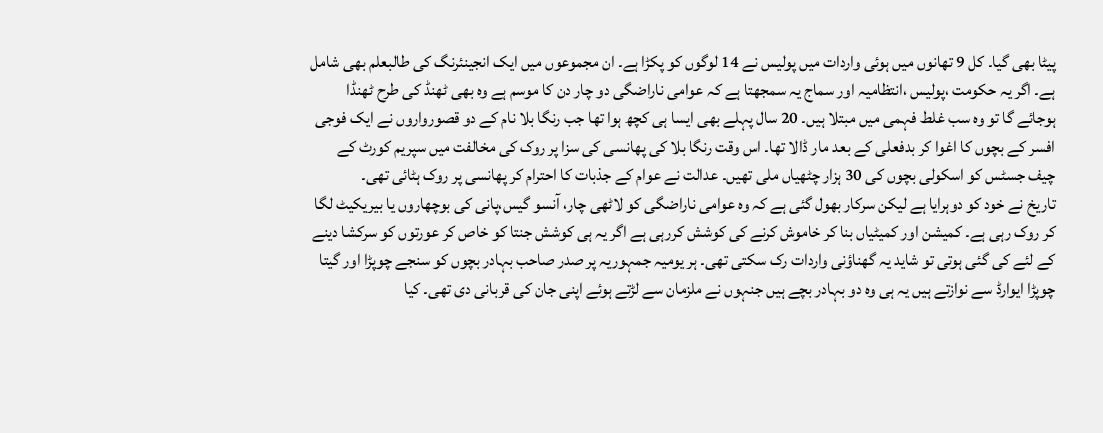پیٹا بھی گیا۔ کل 9 تھانوں میں ہوئی واردات میں پولیس نے 14 لوگوں کو پکڑا ہے۔ ان مجموعوں میں ایک انجینئرنگ کی طالبعلم بھی شامل ہے۔ اگر یہ حکومت ،پولیس ،انتظامیہ اور سماج یہ سمجھتا ہے کہ عوامی ناراضگی دو چار دن کا موسم ہے وہ بھی ٹھنڈ کی طرح ٹھنڈا ہوجائے گا تو وہ سب غلط فہمی میں مبتلا ہیں۔ 20 سال پہلے بھی ایسا ہی کچھ ہوا تھا جب رنگا بلا نام کے دو قصورواروں نے ایک فوجی افسر کے بچوں کا اغوا کر بدفعلی کے بعد مار ڈالا تھا۔ اس وقت رنگا بلا کی پھانسی کی سزا پر روک کی مخالفت میں سپریم کورٹ کے چیف جسٹس کو اسکولی بچوں کی 30 ہزار چٹھیاں ملی تھیں۔ عدالت نے عوام کے جذبات کا احترام کر پھانسی پر روک ہٹائی تھی۔
تاریخ نے خود کو دوہرایا ہے لیکن سرکار بھول گئی ہے کہ وہ عوامی ناراضگی کو لاٹھی چار، آنسو گیس،پانی کی بوچھاروں یا بیریکیٹ لگا کر روک رہی ہے۔ کمیشن اور کمیٹیاں بنا کر خاموش کرنے کی کوشش کررہی ہے اگر یہ ہی کوشش جنتا کو خاص کر عورتوں کو سرکشا دینے کے لئے کی گئی ہوتی تو شاید یہ گھناؤنی واردات رک سکتی تھی۔ ہر یومیہ جمہوریہ پر صدر صاحب بہادر بچوں کو سنجے چوپڑا اور گیتا چوپڑا ایوارڈ سے نوازتے ہیں یہ ہی وہ دو بہادر بچے ہیں جنہوں نے ملزمان سے لڑتے ہوئے اپنی جان کی قربانی دی تھی۔ کیا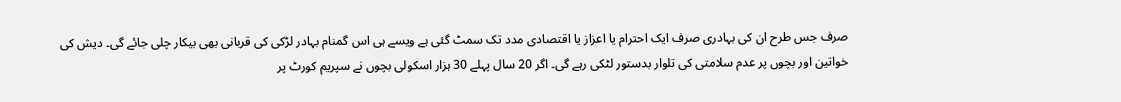صرف جس طرح ان کی بہادری صرف ایک احترام یا اعزاز یا اقتصادی مدد تک سمٹ گئی ہے ویسے ہی اس گمنام بہادر لڑکی کی قربانی بھی بیکار چلی جائے گی۔ دیش کی خواتین اور بچوں پر عدم سلامتی کی تلوار بدستور لٹکی رہے گی۔ اگر 20 سال پہلے 30 ہزار اسکولی بچوں نے سپریم کورٹ پر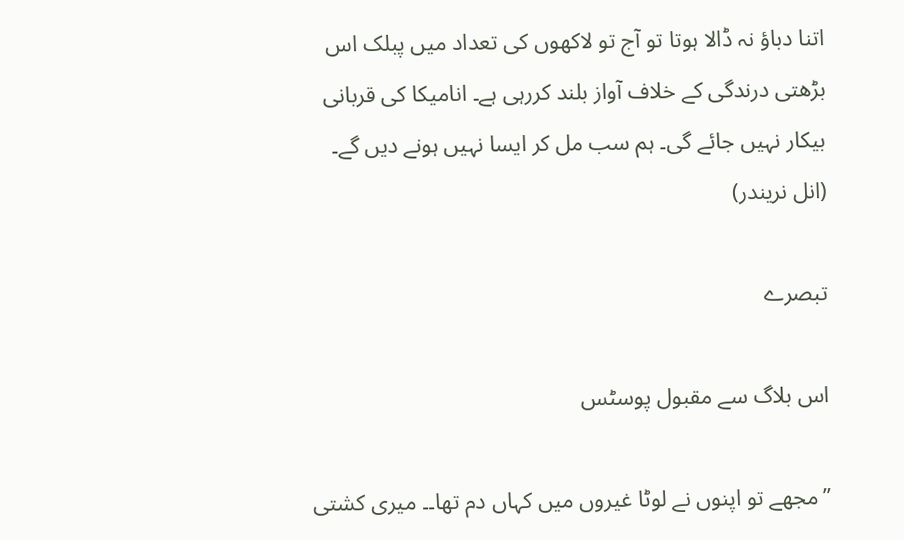اتنا دباؤ نہ ڈالا ہوتا تو آج تو لاکھوں کی تعداد میں پبلک اس بڑھتی درندگی کے خلاف آواز بلند کررہی ہے۔ انامیکا کی قربانی بیکار نہیں جائے گی۔ ہم سب مل کر ایسا نہیں ہونے دیں گے۔
(انل نریندر)

تبصرے

اس بلاگ سے مقبول پوسٹس

’’مجھے تو اپنوں نے لوٹا غیروں میں کہاں دم تھا۔۔ میری کشتی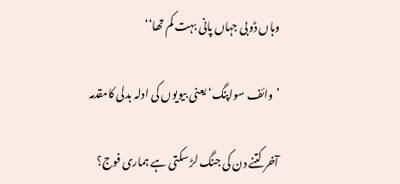وہاں ڈوبی جہاں پانی بہت کم تھا‘‘

’وائف سواپنگ‘ یعنی بیویوں کی ادلہ بدلی کامقدمہ

آخر کتنے دن کی جنگ لڑ سکتی ہے ہماری فوج؟